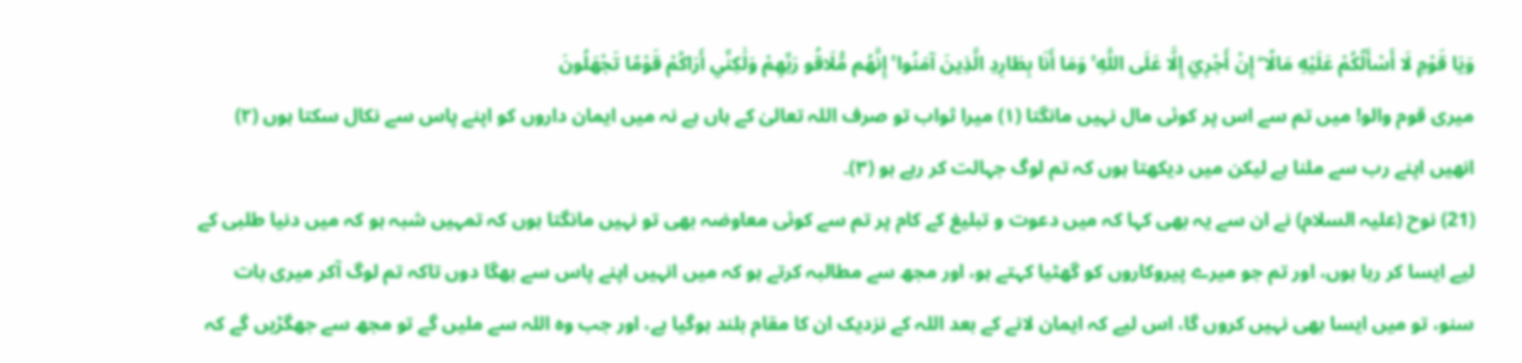وَيَا قَوْمِ لَا أَسْأَلُكُمْ عَلَيْهِ مَالًا ۖ إِنْ أَجْرِيَ إِلَّا عَلَى اللَّهِ ۚ وَمَا أَنَا بِطَارِدِ الَّذِينَ آمَنُوا ۚ إِنَّهُم مُّلَاقُو رَبِّهِمْ وَلَٰكِنِّي أَرَاكُمْ قَوْمًا تَجْهَلُونَ
میری قوم والو! میں تم سے اس پر کوئی مال نہیں مانگتا (١) میرا ثواب تو صرف اللہ تعالیٰ کے ہاں ہے نہ میں ایمان داروں کو اپنے پاس سے نکال سکتا ہوں (٢) انھیں اپنے رب سے ملنا ہے لیکن میں دیکھتا ہوں کہ تم لوگ جہالت کر رہے ہو (٣)۔
(21) نوح (علیہ السلام) نے ان سے یہ بھی کہا کہ میں دعوت و تبلیغ کے کام پر تم سے کوئی معاوضہ بھی تو نہیں مانگتا ہوں کہ تمہیں شبہ ہو کہ میں دنیا طلبی کے لیے ایسا کر رہا ہوں، اور تم جو میرے پیروکاروں کو گھٹیا کہتے ہو، اور مجھ سے مطالبہ کرتے ہو کہ میں انہیں اپنے پاس سے بھگا دوں تاکہ تم لوگ آکر میری بات سنو، تو میں ایسا بھی نہیں کروں گا، اس لیے کہ ایمان لانے کے بعد اللہ کے نزدیک ان کا مقام بلند ہوگیا ہے، اور جب وہ اللہ سے ملیں گے تو مجھ سے جھگڑیں گے کہ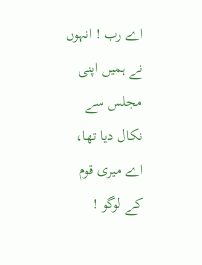اے رب ! انہوں نے ہمیں اپنی مجلس سے نکال دیا تھا، اے میری قوم کے لوگو !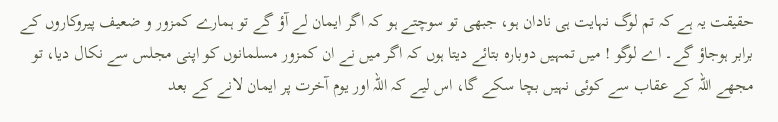حقیقت یہ ہے کہ تم لوگ نہایت ہی نادان ہو، جبھی تو سوچتے ہو کہ اگر ایمان لے آؤ گے تو ہمارے کمزور و ضعیف پیروکاروں کے برابر ہوجاؤ گے۔ اے لوگو ! میں تمہیں دوبارہ بتائے دیتا ہوں کہ اگر میں نے ان کمزور مسلمانوں کو اپنی مجلس سے نکال دیا، تو مجھے اللہ کے عقاب سے کوئی نہیں بچا سکے گا، اس لیے کہ اللہ اور یوم آخرت پر ایمان لانے کے بعد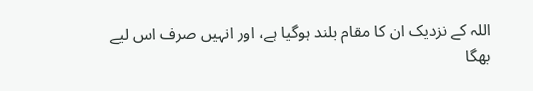اللہ کے نزدیک ان کا مقام بلند ہوگیا ہے، اور انہیں صرف اس لیے بھگا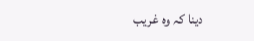دینا کہ وہ غریب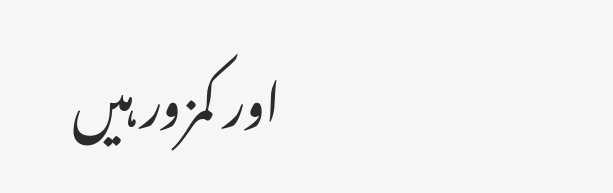اور کمزور ہیں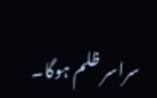سراسر ظلم ہوگا۔